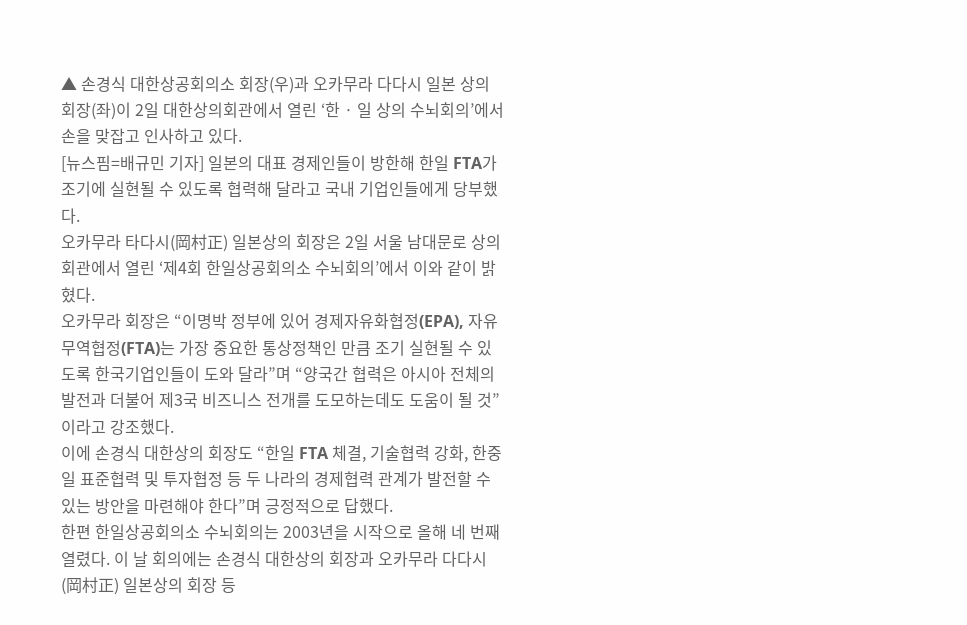▲ 손경식 대한상공회의소 회장(우)과 오카무라 다다시 일본 상의 회장(좌)이 2일 대한상의회관에서 열린 ‘한 · 일 상의 수뇌회의’에서 손을 맞잡고 인사하고 있다.
[뉴스핌=배규민 기자] 일본의 대표 경제인들이 방한해 한일 FTA가 조기에 실현될 수 있도록 협력해 달라고 국내 기업인들에게 당부했다.
오카무라 타다시(岡村正) 일본상의 회장은 2일 서울 남대문로 상의회관에서 열린 ‘제4회 한일상공회의소 수뇌회의’에서 이와 같이 밝혔다.
오카무라 회장은 “이명박 정부에 있어 경제자유화협정(EPA), 자유무역협정(FTA)는 가장 중요한 통상정책인 만큼 조기 실현될 수 있도록 한국기업인들이 도와 달라”며 “양국간 협력은 아시아 전체의 발전과 더불어 제3국 비즈니스 전개를 도모하는데도 도움이 될 것”이라고 강조했다.
이에 손경식 대한상의 회장도 “한일 FTA 체결, 기술협력 강화, 한중일 표준협력 및 투자협정 등 두 나라의 경제협력 관계가 발전할 수 있는 방안을 마련해야 한다”며 긍정적으로 답했다.
한편 한일상공회의소 수뇌회의는 2003년을 시작으로 올해 네 번째 열렸다. 이 날 회의에는 손경식 대한상의 회장과 오카무라 다다시(岡村正) 일본상의 회장 등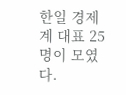한일 경제계 대표 25명이 모였다.